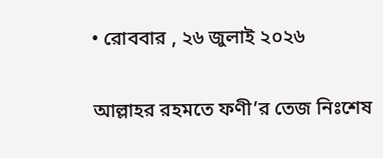• রোববার , ২৬ জুলাই ২০২৬

আল্লাহর রহমতে ফণী’র তেজ নিঃশেষ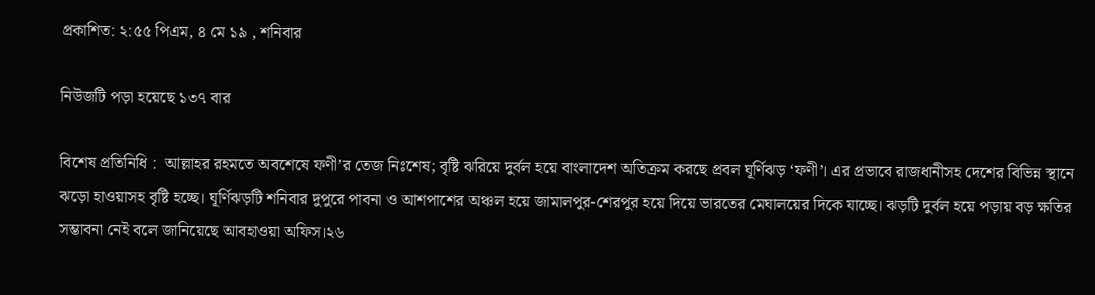প্রকাশিত: ২:৫৫ পিএম, ৪ মে ১৯ , শনিবার

নিউজটি পড়া হয়েছে ১৩৭ বার

বিশেষ প্রতিনিধি :  আল্লাহর রহমতে অবশেষে ফণী’র তেজ নিঃশেষ; বৃষ্টি ঝরিয়ে দুর্বল হয়ে বাংলাদেশ অতিক্রম করছে প্রবল ঘূর্ণিঝড় ‘ফণী’। এর প্রভাবে রাজধানীসহ দেশের বিভিন্ন স্থানে ঝড়ো হাওয়াসহ বৃষ্টি হচ্ছে। ঘূর্ণিঝড়টি শনিবার দুপুরে পাবনা ও আশপাশের অঞ্চল হয়ে জামালপুর-শেরপুর হয়ে দিয়ে ভারতের মেঘালয়ের দিকে যাচ্ছে। ঝড়টি দুর্বল হয়ে পড়ায় বড় ক্ষতির সম্ভাবনা নেই বলে জানিয়েছে আবহাওয়া অফিস।২৬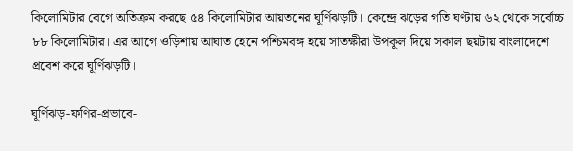কিলোমিটার বেগে অতিক্রম করছে ৫৪ কিলোমিটার আয়তনের ঘূর্ণিঝড়টি। কেন্দ্রে ঝড়ের গতি ঘণ্টায় ৬২ থেকে সর্বোচ্চ ৮৮ কিলোমিটার। এর আগে ওড়িশায় আঘাত হেনে পশ্চিমবঙ্গ হয়ে সাতক্ষীরা উপকূল দিয়ে সকাল ছয়টায় বাংলাদেশে প্রবেশ করে ঘূর্ণিঝড়টি।

ঘূর্ণিঝড়-ফণির-প্রভাবে-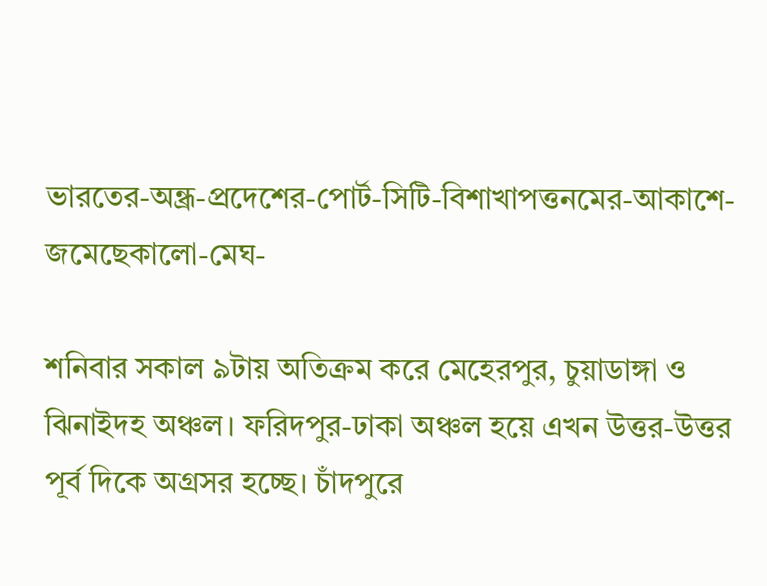ভারতের-অন্ধ্র-প্রদেশের-পোর্ট-সিটি-বিশাখাপত্তনমের-আকাশে-জমেছেকালো-মেঘ-

শনিবার সকাল ৯টায় অতিক্রম করে মেহেরপুর, চুয়াডাঙ্গা ও ঝিনাইদহ অঞ্চল। ফরিদপুর-ঢাকা অঞ্চল হয়ে এখন উত্তর-উত্তর পূর্ব দিকে অগ্রসর হচ্ছে। চাঁদপুরে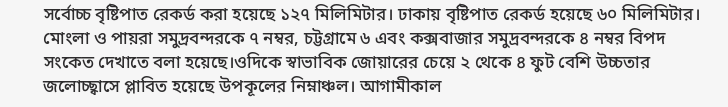সর্বোচ্চ বৃষ্টিপাত রেকর্ড করা হয়েছে ১২৭ মিলিমিটার। ঢাকায় বৃষ্টিপাত রেকর্ড হয়েছে ৬০ মিলিমিটার। মোংলা ও পায়রা সমুদ্রবন্দরকে ৭ নম্বর, চট্টগ্রামে ৬ এবং কক্সবাজার সমুদ্রবন্দরকে ৪ নম্বর বিপদ সংকেত দেখাতে বলা হয়েছে।ওদিকে স্বাভাবিক জোয়ারের চেয়ে ২ থেকে ৪ ফুট বেশি উচ্চতার জলোচ্ছ্বাসে প্লাবিত হয়েছে উপকূলের নিম্নাঞ্চল। আগামীকাল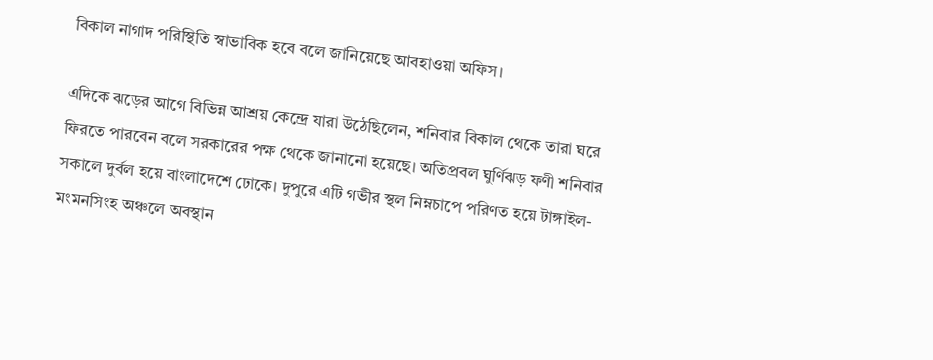বিকাল নাগাদ পরিস্থিতি স্বাভাবিক হবে বলে জানিয়েছে আবহাওয়া অফিস।

এদিকে ঝড়ের আগে বিভিন্ন আশ্রয় কেন্দ্রে যারা উঠেছিলেন, শনিবার বিকাল থেকে তারা ঘরে ফিরতে পারবেন বলে সরকারের পক্ষ থেকে জানানো হয়েছে। অতিপ্রবল ঘুর্ণিঝড় ফণী শনিবার সকালে দুর্বল হয়ে বাংলাদেশে ঢোকে। দুপুরে এটি গভীর স্থল নিম্নচাপে পরিণত হয়ে টাঙ্গাইল-মংমনসিংহ অঞ্চলে অবস্থান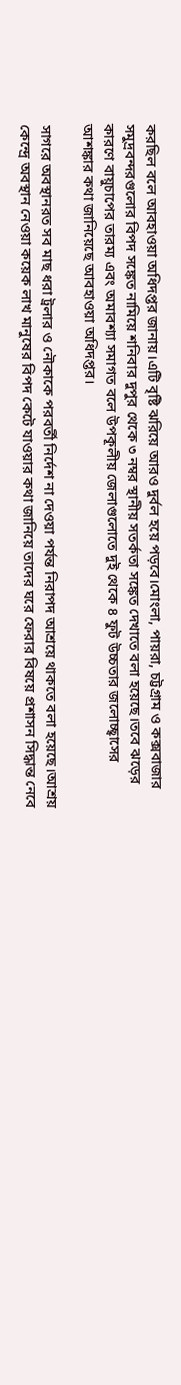করছিল বলে আবহাওয়া অধিদপ্তর জানায়।এটি বৃষ্টি ঝরিয়ে আরও দুর্বল হয়ে পড়বে।মোংলা, পায়রা, চট্টগ্রাম ও কক্সবাজার সমুদ্রবন্দরগুলোর বিপদ সঙ্কেত নামিয়ে শনিবার দুপুর থেকে ৩ নম্বর স্থানীয় সতর্কতা সঙ্কেত দেখাতে বলা হয়েছে।তবে ঝড়ের কারণে বায়ুচাপের তারম্য এবং অমাবশ্যা সমাগত বলে উপকূলীয় জেলাগুলোতে দুই থেকে ৪ ফুট উচ্চতার জলোচ্ছ্বাসের আশঙ্কার কথা জানিয়েছে আবহাওয়া অধিদপ্তর।

সাগরে অবস্থানরত সব মাছ ধরা ট্রলার ও নৌকাকে পরবর্তী নির্দেশ না দেওয়া পর্যন্ত নিরাপদ আশ্রয়ে থাকতে বলা হয়েছে।আশ্রয় কেন্দ্রে অবস্থান নেওয়া কয়েক লাখ মানুষের বিপদ কেটে যাওয়ার কথা জানিয়ে তাদের ঘরে ফেরার বিষয়ে প্রশাসন সিদ্ধান্ত নেবে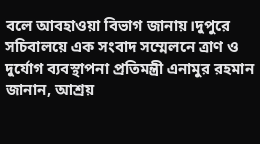বলে আবহাওয়া বিভাগ জানায়।দুপুরে সচিবালয়ে এক সংবাদ সম্মেলনে ত্রাণ ও দুর্যোগ ব্যবস্থাপনা প্রতিমন্ত্রী এনামুর রহমান জানান, আশ্রয়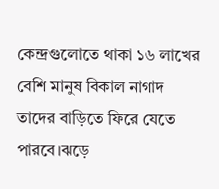কেন্দ্রগুলোতে থাকা ১৬ লাখের বেশি মানুষ বিকাল নাগাদ তাদের বাড়িতে ফিরে যেতে পারবে।ঝড়ে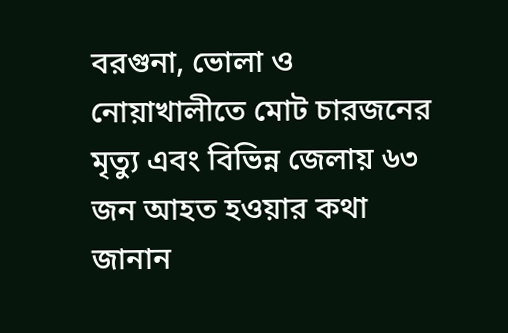বরগুনা, ভোলা ও নোয়াখালীতে মোট চারজনের মৃত্যু এবং বিভিন্ন জেলায় ৬৩ জন আহত হওয়ার কথা জানান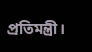প্রতিমন্ত্রী।